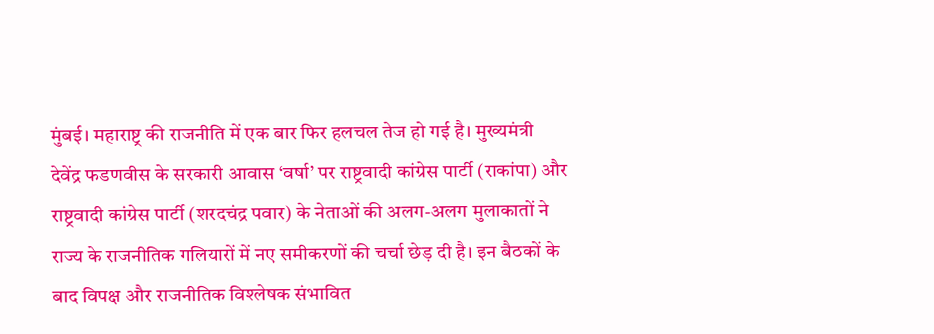मुंबई। महाराष्ट्र की राजनीति में एक बार फिर हलचल तेज हो गई है। मुख्यमंत्री देवेंद्र फडणवीस के सरकारी आवास ‘वर्षा’ पर राष्ट्रवादी कांग्रेस पार्टी (राकांपा) और राष्ट्रवादी कांग्रेस पार्टी (शरदचंद्र पवार) के नेताओं की अलग-अलग मुलाकातों ने राज्य के राजनीतिक गलियारों में नए समीकरणों की चर्चा छेड़ दी है। इन बैठकों के बाद विपक्ष और राजनीतिक विश्लेषक संभावित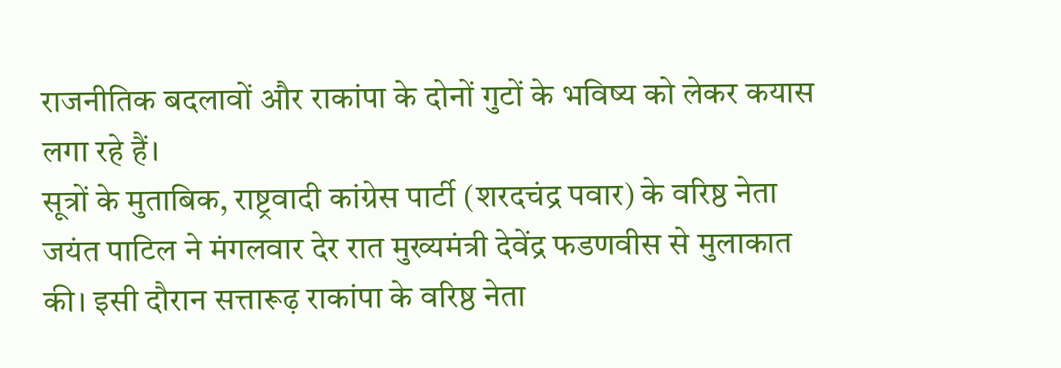राजनीतिक बदलावों और राकांपा के दोनों गुटों के भविष्य को लेकर कयास लगा रहे हैं।
सूत्रों के मुताबिक, राष्ट्रवादी कांग्रेस पार्टी (शरदचंद्र पवार) के वरिष्ठ नेता जयंत पाटिल ने मंगलवार देर रात मुख्यमंत्री देवेंद्र फडणवीस से मुलाकात की। इसी दौरान सत्तारूढ़ राकांपा के वरिष्ठ नेता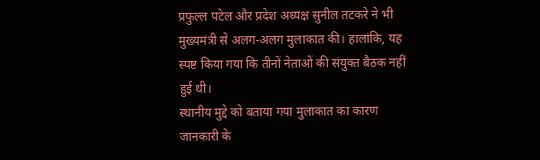प्रफुल्ल पटेल और प्रदेश अध्यक्ष सुनील तटकरे ने भी मुख्यमंत्री से अलग-अलग मुलाकात की। हालांकि, यह स्पष्ट किया गया कि तीनों नेताओं की संयुक्त बैठक नहीं हुई थी।
स्थानीय मुद्दे को बताया गया मुलाकात का कारण
जानकारी के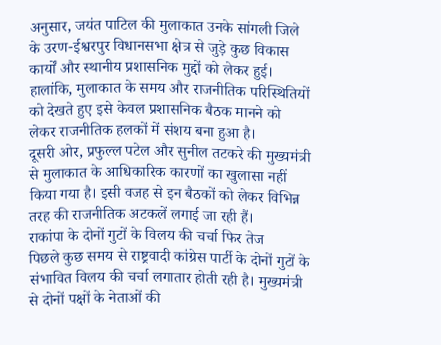अनुसार, जयंत पाटिल की मुलाकात उनके सांगली जिले के उरण-ईश्वरपुर विधानसभा क्षेत्र से जुड़े कुछ विकास कार्यों और स्थानीय प्रशासनिक मुद्दों को लेकर हुई। हालांकि, मुलाकात के समय और राजनीतिक परिस्थितियों को देखते हुए इसे केवल प्रशासनिक बैठक मानने को लेकर राजनीतिक हलकों में संशय बना हुआ है।
दूसरी ओर, प्रफुल्ल पटेल और सुनील तटकरे की मुख्यमंत्री से मुलाकात के आधिकारिक कारणों का खुलासा नहीं किया गया है। इसी वजह से इन बैठकों को लेकर विभिन्न तरह की राजनीतिक अटकलें लगाई जा रही हैं।
राकांपा के दोनों गुटों के विलय की चर्चा फिर तेज
पिछले कुछ समय से राष्ट्रवादी कांग्रेस पार्टी के दोनों गुटों के संभावित विलय की चर्चा लगातार होती रही है। मुख्यमंत्री से दोनों पक्षों के नेताओं की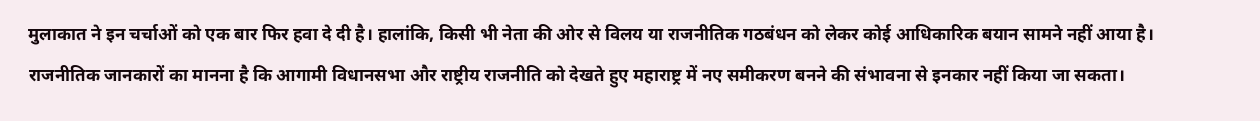मुलाकात ने इन चर्चाओं को एक बार फिर हवा दे दी है। हालांकि, किसी भी नेता की ओर से विलय या राजनीतिक गठबंधन को लेकर कोई आधिकारिक बयान सामने नहीं आया है।
राजनीतिक जानकारों का मानना है कि आगामी विधानसभा और राष्ट्रीय राजनीति को देखते हुए महाराष्ट्र में नए समीकरण बनने की संभावना से इनकार नहीं किया जा सकता।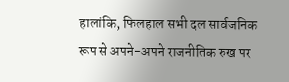हालांकि, फिलहाल सभी दल सार्वजनिक रूप से अपने-अपने राजनीतिक रुख पर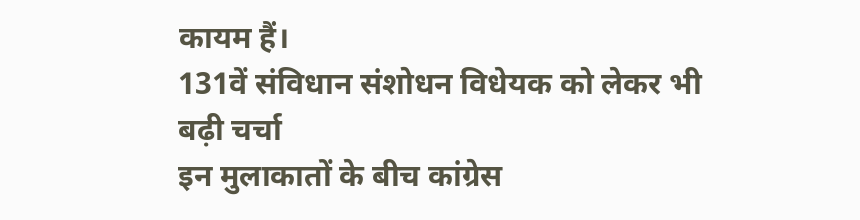कायम हैं।
131वें संविधान संशोधन विधेयक को लेकर भी बढ़ी चर्चा
इन मुलाकातों के बीच कांग्रेस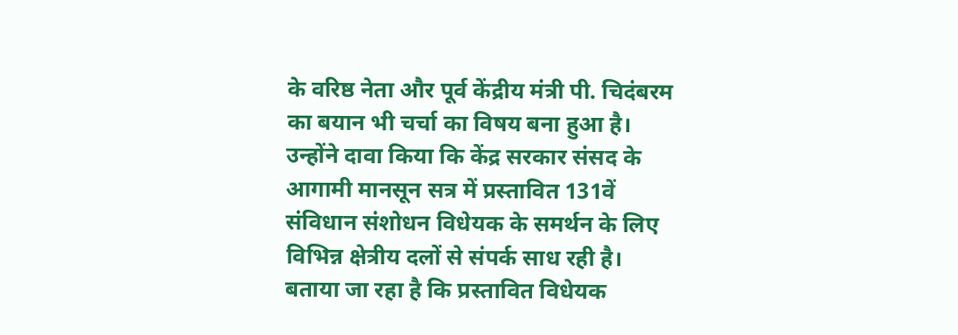के वरिष्ठ नेता और पूर्व केंद्रीय मंत्री पी. चिदंबरम का बयान भी चर्चा का विषय बना हुआ है। उन्होंने दावा किया कि केंद्र सरकार संसद के आगामी मानसून सत्र में प्रस्तावित 131वें संविधान संशोधन विधेयक के समर्थन के लिए विभिन्न क्षेत्रीय दलों से संपर्क साध रही है।
बताया जा रहा है कि प्रस्तावित विधेयक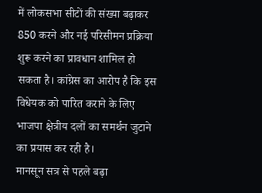में लोकसभा सीटों की संख्या बढ़ाकर 850 करने और नई परिसीमन प्रक्रिया शुरू करने का प्रावधान शामिल हो सकता है। कांग्रेस का आरोप है कि इस विधेयक को पारित कराने के लिए भाजपा क्षेत्रीय दलों का समर्थन जुटाने का प्रयास कर रही है।
मानसून सत्र से पहले बढ़ा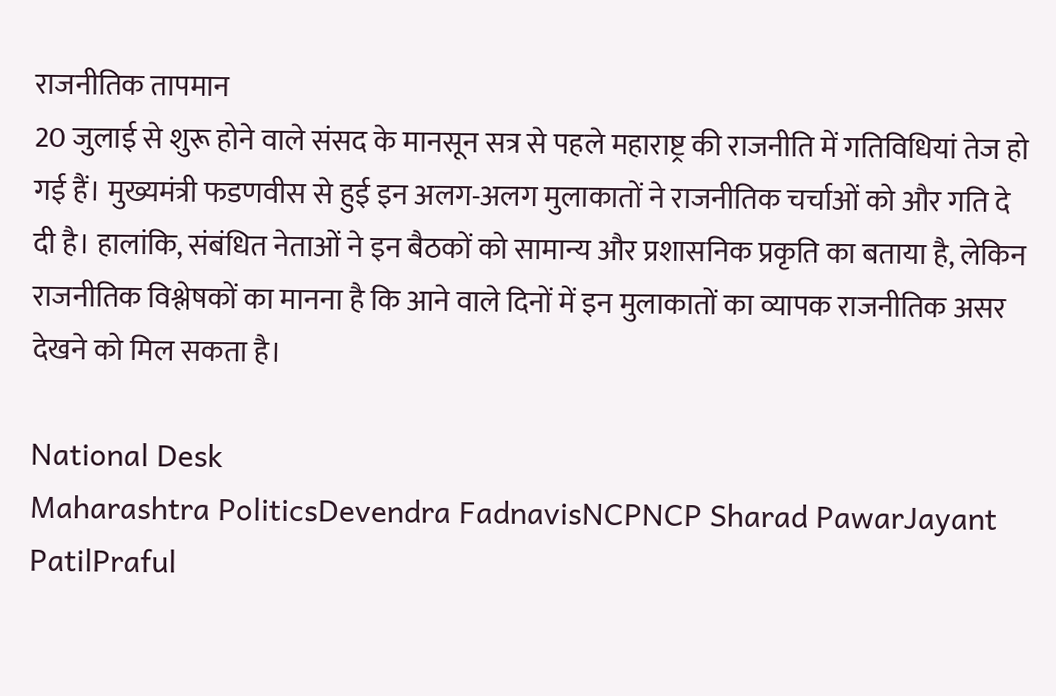राजनीतिक तापमान
20 जुलाई से शुरू होने वाले संसद के मानसून सत्र से पहले महाराष्ट्र की राजनीति में गतिविधियां तेज हो गई हैं। मुख्यमंत्री फडणवीस से हुई इन अलग-अलग मुलाकातों ने राजनीतिक चर्चाओं को और गति दे दी है। हालांकि, संबंधित नेताओं ने इन बैठकों को सामान्य और प्रशासनिक प्रकृति का बताया है, लेकिन राजनीतिक विश्लेषकों का मानना है कि आने वाले दिनों में इन मुलाकातों का व्यापक राजनीतिक असर देखने को मिल सकता है।

National Desk
Maharashtra PoliticsDevendra FadnavisNCPNCP Sharad PawarJayant PatilPraful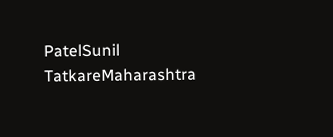PatelSunil TatkareMaharashtra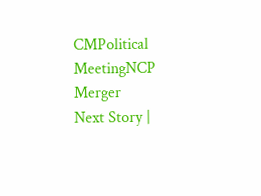CMPolitical MeetingNCP Merger
Next Story |